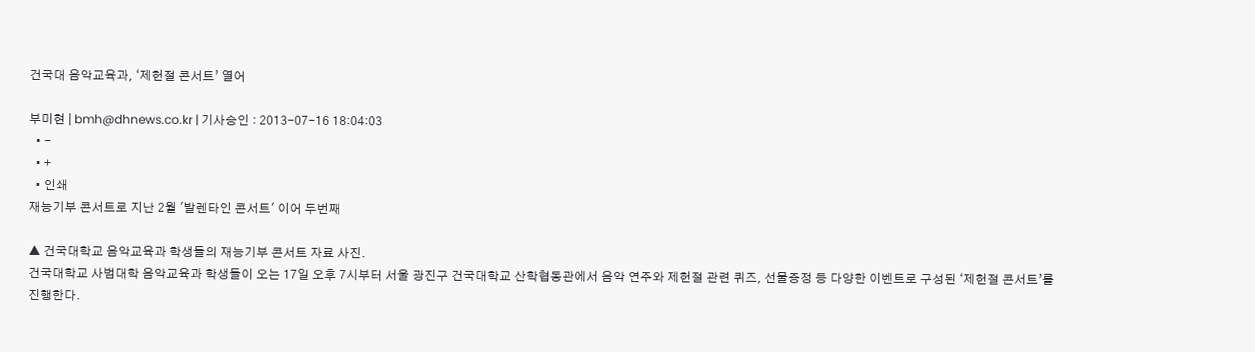건국대 음악교육과, ‘제헌절 콘서트’ 열어

부미현 | bmh@dhnews.co.kr | 기사승인 : 2013-07-16 18:04:03
  • -
  • +
  • 인쇄
재능기부 콘서트로 지난 2월 '발렌타인 콘서트' 이어 두번째

▲ 건국대학교 음악교육과 학생들의 재능기부 콘서트 자료 사진.
건국대학교 사범대학 음악교육과 학생들이 오는 17일 오후 7시부터 서울 광진구 건국대학교 산학협동관에서 음악 연주와 제헌절 관련 퀴즈, 선물증정 등 다양한 이벤트로 구성된 ‘제헌절 콘서트’를 진행한다.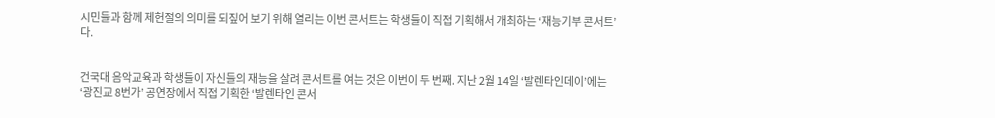시민들과 함께 제헌절의 의미를 되짚어 보기 위해 열리는 이번 콘서트는 학생들이 직접 기획해서 개최하는 ‘재능기부 콘서트’다.


건국대 음악교육과 학생들이 자신들의 재능을 살려 콘서트를 여는 것은 이번이 두 번째. 지난 2월 14일 ‘발렌타인데이’에는 ‘광진교 8번가’ 공연장에서 직접 기획한 ‘발렌타인 콘서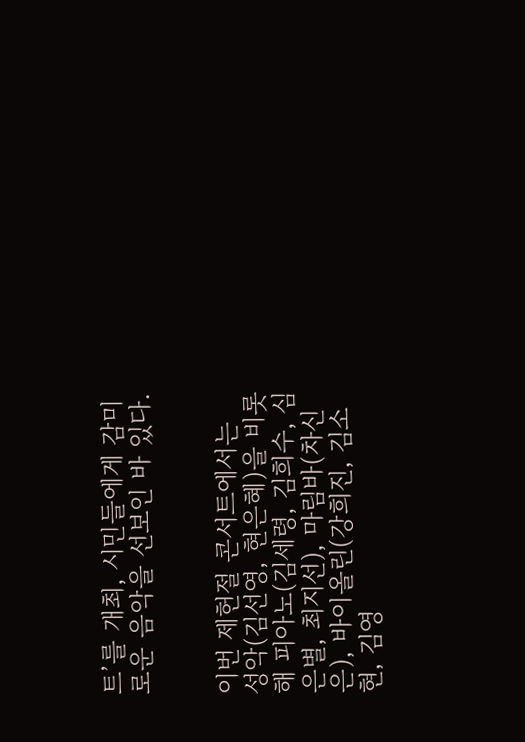트’를 개최, 시민들에게 감미로운 음악을 선보인 바 있다.


이번 제헌절 콘서트에서는 성악(김선영, 현은혜)을 비롯해 피아노(김세령, 김희수, 심은별, 최지선), 마림바(차신은), 바이올린(강희진, 김소현, 김영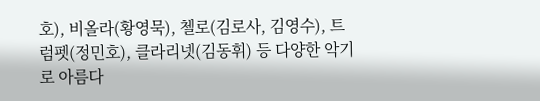호), 비올라(황영묵), 첼로(김로사, 김영수), 트럼펫(정민호), 클라리넷(김동휘) 등 다양한 악기로 아름다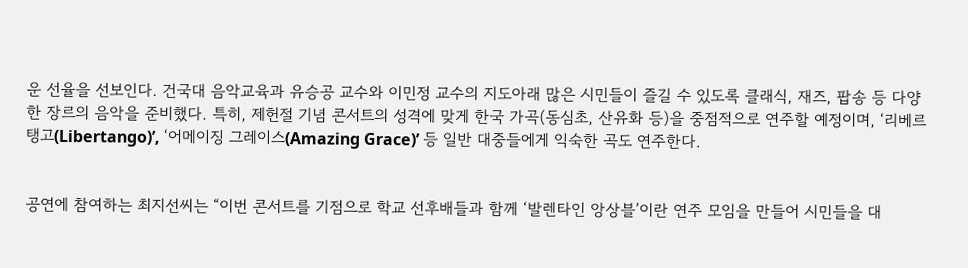운 선율을 선보인다. 건국대 음악교육과 유승공 교수와 이민정 교수의 지도아래 많은 시민들이 즐길 수 있도록 클래식, 재즈, 팝송 등 다양한 장르의 음악을 준비했다. 특히, 제헌절 기념 콘서트의 성격에 맞게 한국 가곡(동심초, 산유화 등)을 중점적으로 연주할 예정이며, ‘리베르탱고(Libertango)’, ‘어메이징 그레이스(Amazing Grace)’ 등 일반 대중들에게 익숙한 곡도 연주한다.


공연에 참여하는 최지선씨는 “이번 콘서트를 기점으로 학교 선후배들과 함께 ‘발렌타인 앙상블’이란 연주 모임을 만들어 시민들을 대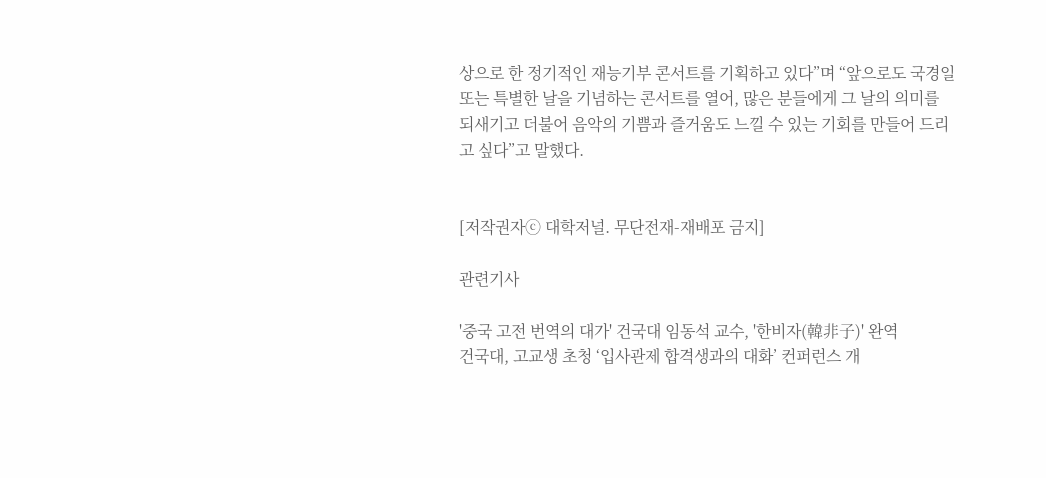상으로 한 정기적인 재능기부 콘서트를 기획하고 있다”며 “앞으로도 국경일 또는 특별한 날을 기념하는 콘서트를 열어, 많은 분들에게 그 날의 의미를 되새기고 더불어 음악의 기쁨과 즐거움도 느낄 수 있는 기회를 만들어 드리고 싶다”고 말했다.


[저작권자ⓒ 대학저널. 무단전재-재배포 금지]

관련기사

'중국 고전 번역의 대가' 건국대 임동석 교수, '한비자(韓非子)' 완역
건국대, 고교생 초청 ‘입사관제 합격생과의 대화’ 컨퍼런스 개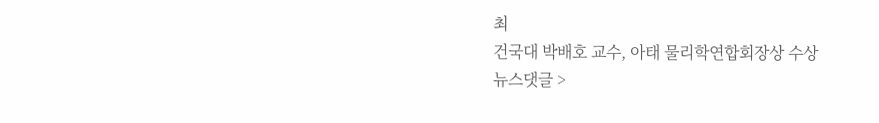최
건국대 박배호 교수, 아태 물리학연합회장상 수상
뉴스댓글 >